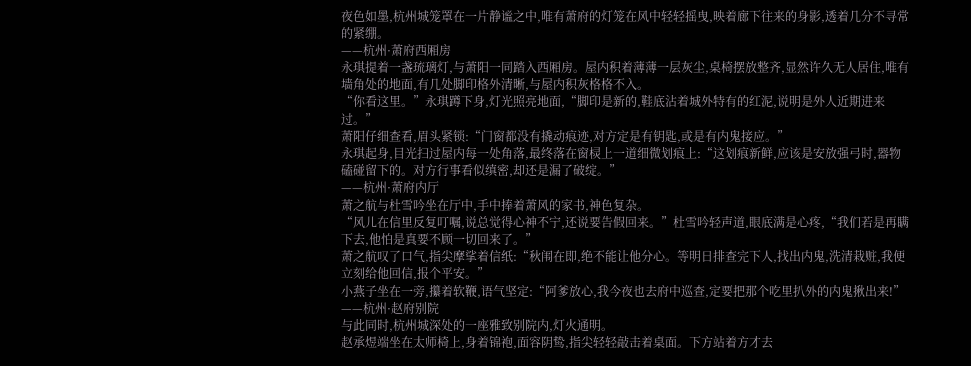夜色如墨,杭州城笼罩在一片静谧之中,唯有萧府的灯笼在风中轻轻摇曳,映着廊下往来的身影,透着几分不寻常的紧绷。
——杭州·萧府西厢房
永琪提着一盏琉璃灯,与萧阳一同踏入西厢房。屋内积着薄薄一层灰尘,桌椅摆放整齐,显然许久无人居住,唯有墙角处的地面,有几处脚印格外清晰,与屋内积灰格格不入。
“你看这里。”永琪蹲下身,灯光照亮地面,“脚印是新的,鞋底沾着城外特有的红泥,说明是外人近期进来过。”
萧阳仔细查看,眉头紧锁:“门窗都没有撬动痕迹,对方定是有钥匙,或是有内鬼接应。”
永琪起身,目光扫过屋内每一处角落,最终落在窗棂上一道细微划痕上:“这划痕新鲜,应该是安放强弓时,器物磕碰留下的。对方行事看似缜密,却还是漏了破绽。”
——杭州·萧府内厅
萧之航与杜雪吟坐在厅中,手中捧着萧风的家书,神色复杂。
“风儿在信里反复叮嘱,说总觉得心神不宁,还说要告假回来。”杜雪吟轻声道,眼底满是心疼,“我们若是再瞒下去,他怕是真要不顾一切回来了。”
萧之航叹了口气,指尖摩挲着信纸:“秋闱在即,绝不能让他分心。等明日排查完下人,找出内鬼,洗清栽赃,我便立刻给他回信,报个平安。”
小燕子坐在一旁,攥着软鞭,语气坚定:“阿爹放心,我今夜也去府中巡查,定要把那个吃里扒外的内鬼揪出来!”
——杭州·赵府别院
与此同时,杭州城深处的一座雅致别院内,灯火通明。
赵承煜端坐在太师椅上,身着锦袍,面容阴鸷,指尖轻轻敲击着桌面。下方站着方才去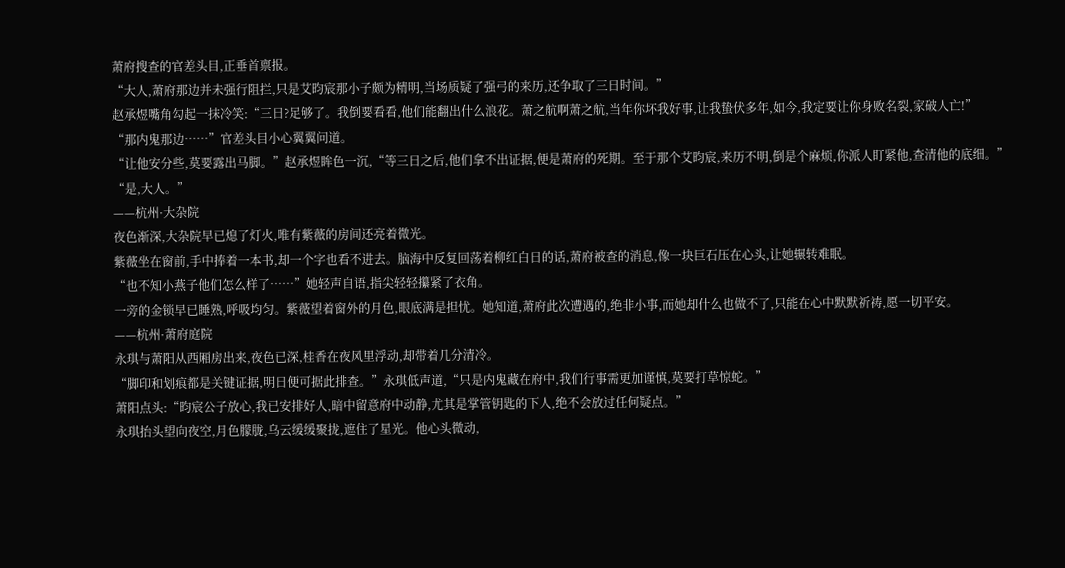萧府搜查的官差头目,正垂首禀报。
“大人,萧府那边并未强行阻拦,只是艾昀宸那小子颇为精明,当场质疑了强弓的来历,还争取了三日时间。”
赵承煜嘴角勾起一抹冷笑:“三日?足够了。我倒要看看,他们能翻出什么浪花。萧之航啊萧之航,当年你坏我好事,让我蛰伏多年,如今,我定要让你身败名裂,家破人亡!”
“那内鬼那边……”官差头目小心翼翼问道。
“让他安分些,莫要露出马脚。”赵承煜眸色一沉,“等三日之后,他们拿不出证据,便是萧府的死期。至于那个艾昀宸,来历不明,倒是个麻烦,你派人盯紧他,查清他的底细。”
“是,大人。”
——杭州·大杂院
夜色渐深,大杂院早已熄了灯火,唯有紫薇的房间还亮着微光。
紫薇坐在窗前,手中捧着一本书,却一个字也看不进去。脑海中反复回荡着柳红白日的话,萧府被查的消息,像一块巨石压在心头,让她辗转难眠。
“也不知小燕子他们怎么样了……”她轻声自语,指尖轻轻攥紧了衣角。
一旁的金锁早已睡熟,呼吸均匀。紫薇望着窗外的月色,眼底满是担忧。她知道,萧府此次遭遇的,绝非小事,而她却什么也做不了,只能在心中默默祈祷,愿一切平安。
——杭州·萧府庭院
永琪与萧阳从西厢房出来,夜色已深,桂香在夜风里浮动,却带着几分清冷。
“脚印和划痕都是关键证据,明日便可据此排查。”永琪低声道,“只是内鬼藏在府中,我们行事需更加谨慎,莫要打草惊蛇。”
萧阳点头:“昀宸公子放心,我已安排好人,暗中留意府中动静,尤其是掌管钥匙的下人,绝不会放过任何疑点。”
永琪抬头望向夜空,月色朦胧,乌云缓缓聚拢,遮住了星光。他心头微动,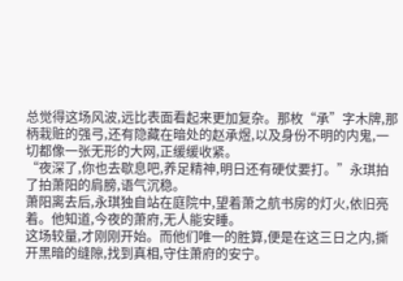总觉得这场风波,远比表面看起来更加复杂。那枚“承”字木牌,那柄栽赃的强弓,还有隐藏在暗处的赵承煜,以及身份不明的内鬼,一切都像一张无形的大网,正缓缓收紧。
“夜深了,你也去歇息吧,养足精神,明日还有硬仗要打。”永琪拍了拍萧阳的肩膀,语气沉稳。
萧阳离去后,永琪独自站在庭院中,望着萧之航书房的灯火,依旧亮着。他知道,今夜的萧府,无人能安睡。
这场较量,才刚刚开始。而他们唯一的胜算,便是在这三日之内,撕开黑暗的缝隙,找到真相,守住萧府的安宁。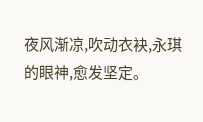夜风渐凉,吹动衣袂,永琪的眼神,愈发坚定。